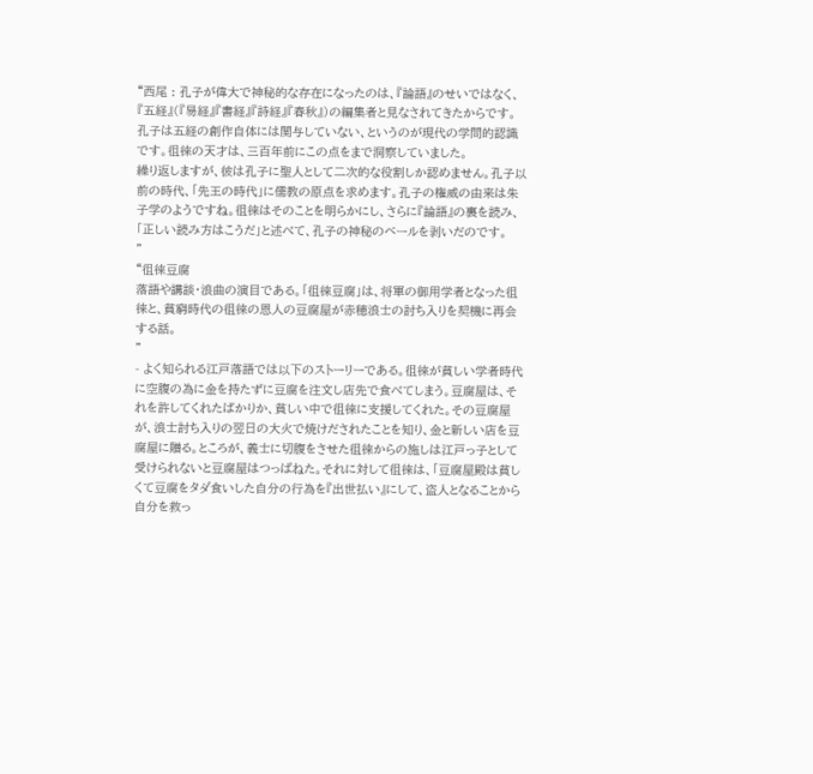“西尾 : 孔子が偉大で神秘的な存在になったのは、『論語』のせいではなく、『五経』(『易経』『書経』『詩経』『春秋』)の編集者と見なされてきたからです。孔子は五経の創作自体には関与していない、というのが現代の学問的認識です。徂徠の天才は、三百年前にこの点をまで洞察していました。
繰り返しますが、彼は孔子に聖人として二次的な役割しか認めません。孔子以前の時代、「先王の時代」に儒教の原点を求めます。孔子の権威の由来は朱子学のようですね。徂徠はそのことを明らかにし、さらに『論語』の裏を読み、「正しい読み方はこうだ」と述べて、孔子の神秘のベールを剥いだのです。
”
“徂徠豆腐
落語や講談・浪曲の演目である。「徂徠豆腐」は、将軍の御用学者となった徂徠と、貧窮時代の徂徠の恩人の豆腐屋が赤穂浪士の討ち入りを契機に再会する話。
”
- よく知られる江戸落語では以下のストーリーである。徂徠が貧しい学者時代に空腹の為に金を持たずに豆腐を注文し店先で食べてしまう。豆腐屋は、それを許してくれたばかりか、貧しい中で徂徠に支援してくれた。その豆腐屋が、浪士討ち入りの翌日の大火で焼けだされたことを知り、金と新しい店を豆腐屋に贈る。ところが、義士に切腹をさせた徂徠からの施しは江戸っ子として受けられないと豆腐屋はつっぱねた。それに対して徂徠は、「豆腐屋殿は貧しくて豆腐をタダ食いした自分の行為を『出世払い』にして、盗人となることから自分を救っ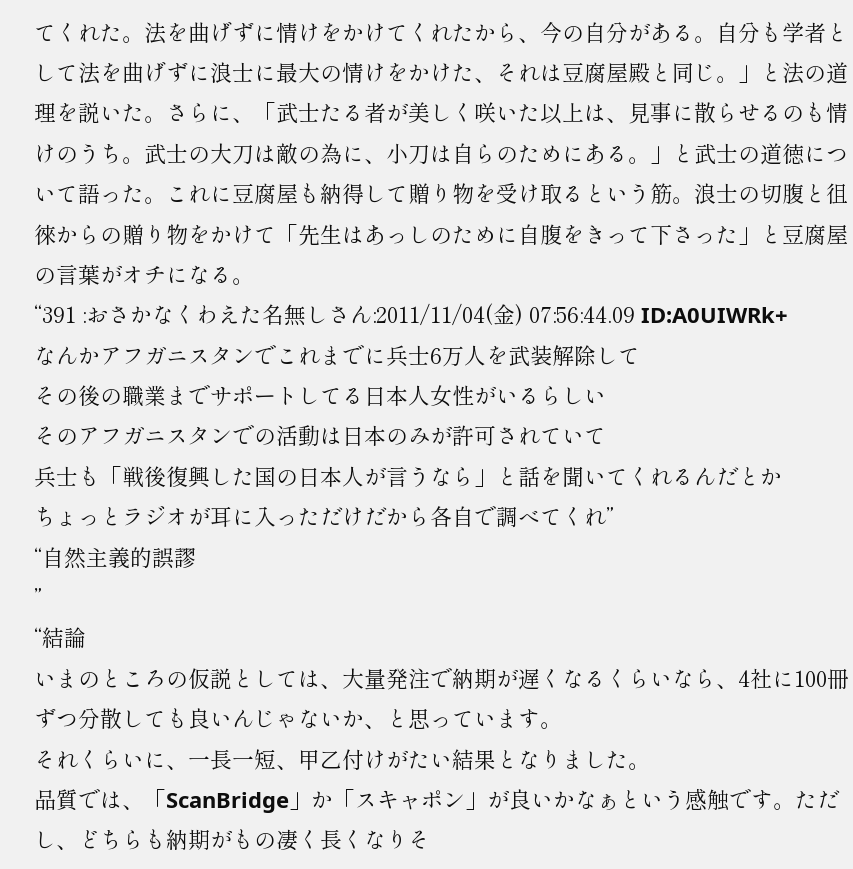てくれた。法を曲げずに情けをかけてくれたから、今の自分がある。自分も学者として法を曲げずに浪士に最大の情けをかけた、それは豆腐屋殿と同じ。」と法の道理を説いた。さらに、「武士たる者が美しく咲いた以上は、見事に散らせるのも情けのうち。武士の大刀は敵の為に、小刀は自らのためにある。」と武士の道徳について語った。これに豆腐屋も納得して贈り物を受け取るという筋。浪士の切腹と徂徠からの贈り物をかけて「先生はあっしのために自腹をきって下さった」と豆腐屋の言葉がオチになる。
“391 :おさかなくわえた名無しさん:2011/11/04(金) 07:56:44.09 ID:A0UIWRk+
なんかアフガニスタンでこれまでに兵士6万人を武装解除して
その後の職業までサポートしてる日本人女性がいるらしい
そのアフガニスタンでの活動は日本のみが許可されていて
兵士も「戦後復興した国の日本人が言うなら」と話を聞いてくれるんだとか
ちょっとラジオが耳に入っただけだから各自で調べてくれ”
“自然主義的誤謬
”
“結論
いまのところの仮説としては、大量発注で納期が遅くなるくらいなら、4社に100冊ずつ分散しても良いんじゃないか、と思っています。
それくらいに、一長一短、甲乙付けがたい結果となりました。
品質では、「ScanBridge」か「スキャポン」が良いかなぁという感触です。ただし、どちらも納期がもの凄く長くなりそ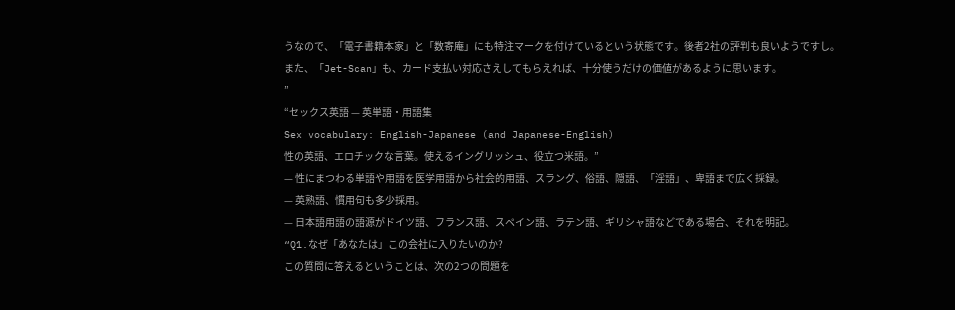うなので、「電子書籍本家」と「数寄庵」にも特注マークを付けているという状態です。後者2社の評判も良いようですし。
また、「Jet-Scan」も、カード支払い対応さえしてもらえれば、十分使うだけの価値があるように思います。
”
“セックス英語 — 英単語・用語集
Sex vocabulary: English-Japanese (and Japanese-English)
性の英語、エロチックな言葉。使えるイングリッシュ、役立つ米語。”
— 性にまつわる単語や用語を医学用語から社会的用語、スラング、俗語、隠語、「淫語」、卑語まで広く採録。
— 英熟語、慣用句も多少採用。
— 日本語用語の語源がドイツ語、フランス語、スペイン語、ラテン語、ギリシャ語などである場合、それを明記。
“Q1.なぜ「あなたは」この会社に入りたいのか?
この質問に答えるということは、次の2つの問題を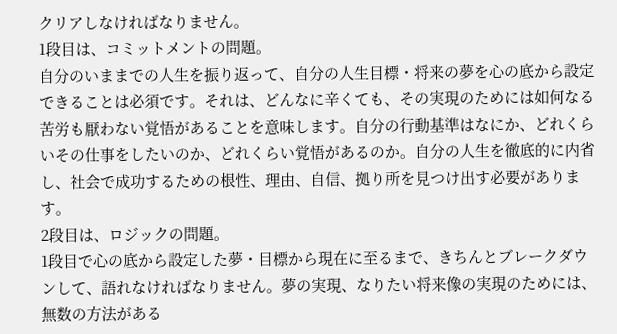クリアしなければなりません。
1段目は、コミットメントの問題。
自分のいままでの人生を振り返って、自分の人生目標・将来の夢を心の底から設定できることは必須です。それは、どんなに辛くても、その実現のためには如何なる苦労も厭わない覚悟があることを意味します。自分の行動基準はなにか、どれくらいその仕事をしたいのか、どれくらい覚悟があるのか。自分の人生を徹底的に内省し、社会で成功するための根性、理由、自信、拠り所を見つけ出す必要があります。
2段目は、ロジックの問題。
1段目で心の底から設定した夢・目標から現在に至るまで、きちんとブレークダウンして、語れなければなりません。夢の実現、なりたい将来像の実現のためには、無数の方法がある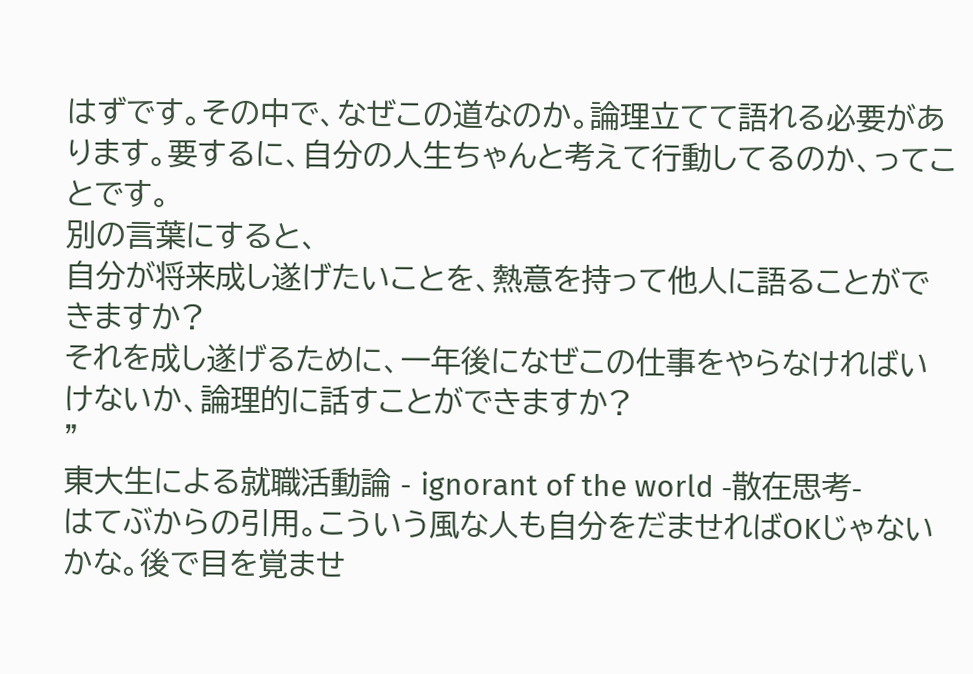はずです。その中で、なぜこの道なのか。論理立てて語れる必要があります。要するに、自分の人生ちゃんと考えて行動してるのか、ってことです。
別の言葉にすると、
自分が将来成し遂げたいことを、熱意を持って他人に語ることができますか?
それを成し遂げるために、一年後になぜこの仕事をやらなければいけないか、論理的に話すことができますか?
”
東大生による就職活動論 - ignorant of the world -散在思考-
はてぶからの引用。こういう風な人も自分をだませればOKじゃないかな。後で目を覚ませ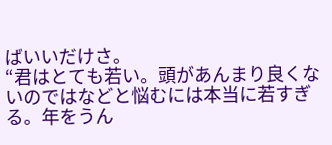ばいいだけさ。
“君はとても若い。頭があんまり良くないのではなどと悩むには本当に若すぎる。年をうん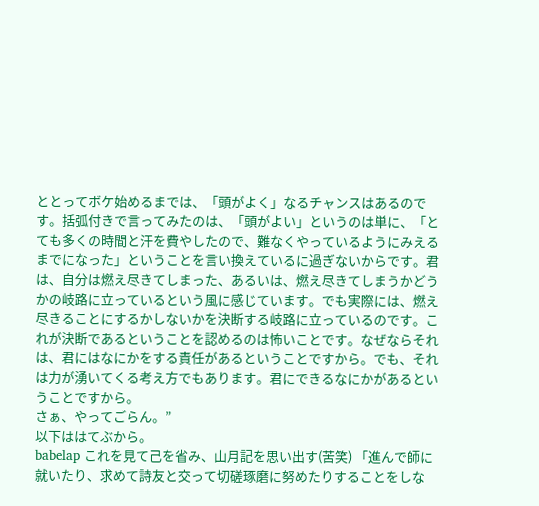ととってボケ始めるまでは、「頭がよく」なるチャンスはあるのです。括弧付きで言ってみたのは、「頭がよい」というのは単に、「とても多くの時間と汗を費やしたので、難なくやっているようにみえるまでになった」ということを言い換えているに過ぎないからです。君は、自分は燃え尽きてしまった、あるいは、燃え尽きてしまうかどうかの岐路に立っているという風に感じています。でも実際には、燃え尽きることにするかしないかを決断する岐路に立っているのです。これが決断であるということを認めるのは怖いことです。なぜならそれは、君にはなにかをする責任があるということですから。でも、それは力が湧いてくる考え方でもあります。君にできるなにかがあるということですから。
さぁ、やってごらん。”
以下ははてぶから。
babelap これを見て己を省み、山月記を思い出す(苦笑) 「進んで師に就いたり、求めて詩友と交って切磋琢磨に努めたりすることをしな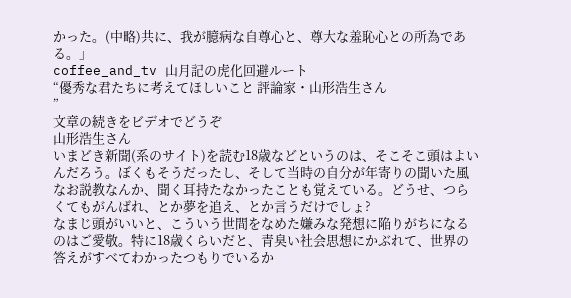かった。(中略)共に、我が臆病な自尊心と、尊大な羞恥心との所為である。」
coffee_and_tv 山月記の虎化回避ルート
“優秀な君たちに考えてほしいこと 評論家・山形浩生さん
”
文章の続きをビデオでどうぞ
山形浩生さん
いまどき新聞(系のサイト)を読む18歳などというのは、そこそこ頭はよいんだろう。ぼくもそうだったし、そして当時の自分が年寄りの聞いた風なお説教なんか、聞く耳持たなかったことも覚えている。どうせ、つらくてもがんばれ、とか夢を追え、とか言うだけでしょ?
なまじ頭がいいと、こういう世間をなめた嫌みな発想に陥りがちになるのはご愛敬。特に18歳くらいだと、青臭い社会思想にかぶれて、世界の答えがすべてわかったつもりでいるか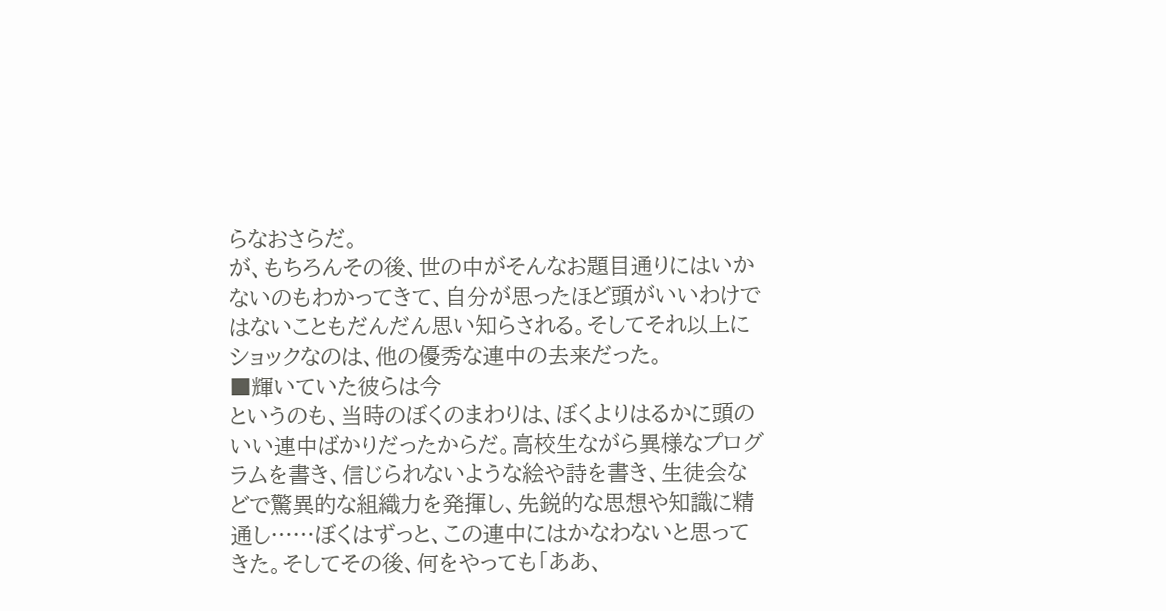らなおさらだ。
が、もちろんその後、世の中がそんなお題目通りにはいかないのもわかってきて、自分が思ったほど頭がいいわけではないこともだんだん思い知らされる。そしてそれ以上にショックなのは、他の優秀な連中の去来だった。
■輝いていた彼らは今
というのも、当時のぼくのまわりは、ぼくよりはるかに頭のいい連中ばかりだったからだ。高校生ながら異様なプログラムを書き、信じられないような絵や詩を書き、生徒会などで驚異的な組織力を発揮し、先鋭的な思想や知識に精通し……ぼくはずっと、この連中にはかなわないと思ってきた。そしてその後、何をやっても「ああ、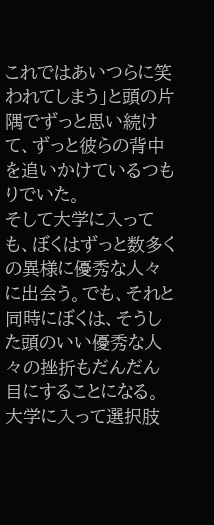これではあいつらに笑われてしまう」と頭の片隅でずっと思い続けて、ずっと彼らの背中を追いかけているつもりでいた。
そして大学に入っても、ぼくはずっと数多くの異様に優秀な人々に出会う。でも、それと同時にぼくは、そうした頭のいい優秀な人々の挫折もだんだん目にすることになる。
大学に入って選択肢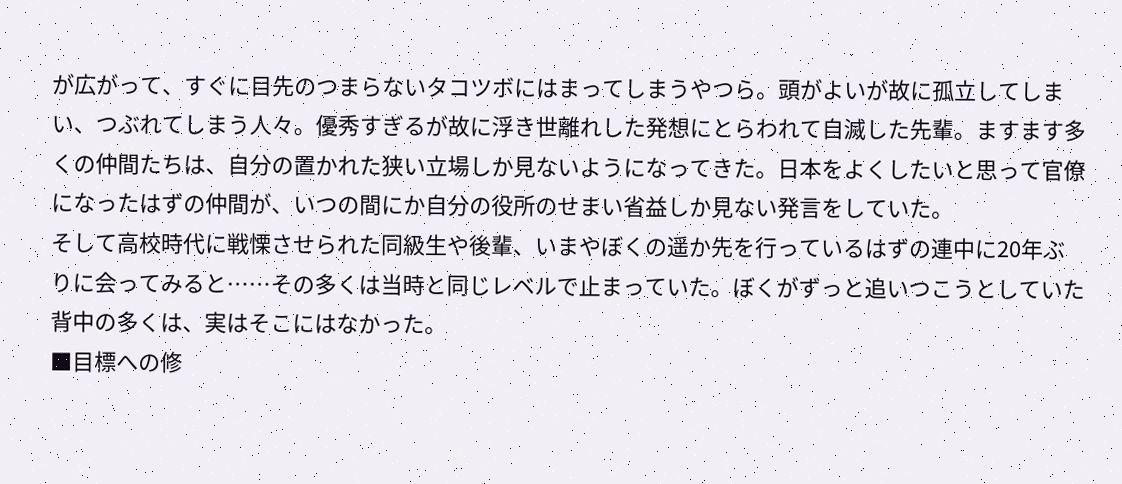が広がって、すぐに目先のつまらないタコツボにはまってしまうやつら。頭がよいが故に孤立してしまい、つぶれてしまう人々。優秀すぎるが故に浮き世離れした発想にとらわれて自滅した先輩。ますます多くの仲間たちは、自分の置かれた狭い立場しか見ないようになってきた。日本をよくしたいと思って官僚になったはずの仲間が、いつの間にか自分の役所のせまい省益しか見ない発言をしていた。
そして高校時代に戦慄させられた同級生や後輩、いまやぼくの遥か先を行っているはずの連中に20年ぶりに会ってみると……その多くは当時と同じレベルで止まっていた。ぼくがずっと追いつこうとしていた背中の多くは、実はそこにはなかった。
■目標への修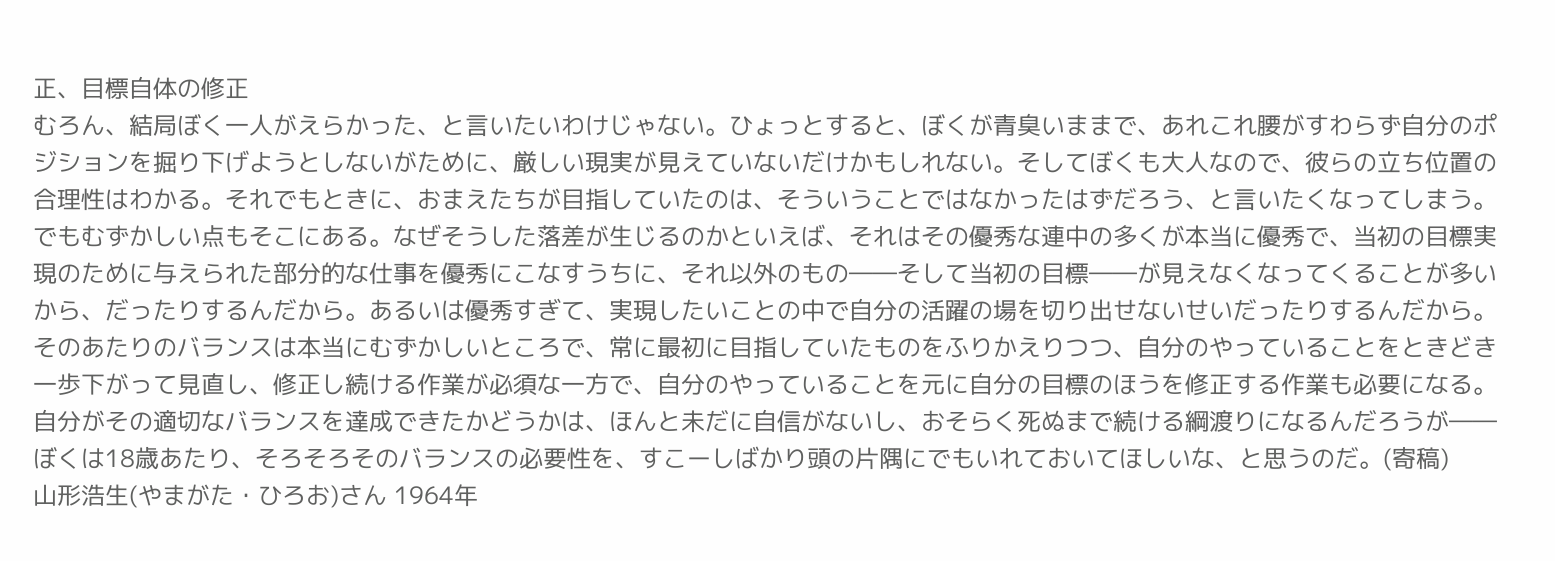正、目標自体の修正
むろん、結局ぼく一人がえらかった、と言いたいわけじゃない。ひょっとすると、ぼくが青臭いままで、あれこれ腰がすわらず自分のポジションを掘り下げようとしないがために、厳しい現実が見えていないだけかもしれない。そしてぼくも大人なので、彼らの立ち位置の合理性はわかる。それでもときに、おまえたちが目指していたのは、そういうことではなかったはずだろう、と言いたくなってしまう。
でもむずかしい点もそこにある。なぜそうした落差が生じるのかといえば、それはその優秀な連中の多くが本当に優秀で、当初の目標実現のために与えられた部分的な仕事を優秀にこなすうちに、それ以外のもの――そして当初の目標――が見えなくなってくることが多いから、だったりするんだから。あるいは優秀すぎて、実現したいことの中で自分の活躍の場を切り出せないせいだったりするんだから。
そのあたりのバランスは本当にむずかしいところで、常に最初に目指していたものをふりかえりつつ、自分のやっていることをときどき一歩下がって見直し、修正し続ける作業が必須な一方で、自分のやっていることを元に自分の目標のほうを修正する作業も必要になる。自分がその適切なバランスを達成できたかどうかは、ほんと未だに自信がないし、おそらく死ぬまで続ける綱渡りになるんだろうが――ぼくは18歳あたり、そろそろそのバランスの必要性を、すこーしばかり頭の片隅にでもいれておいてほしいな、と思うのだ。(寄稿)
山形浩生(やまがた・ひろお)さん 1964年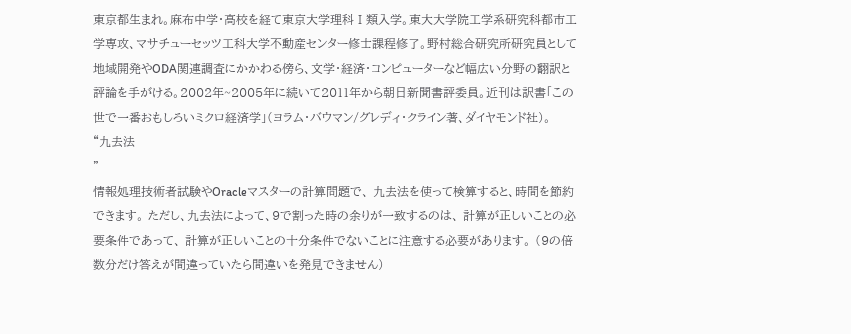東京都生まれ。麻布中学・高校を経て東京大学理科Ⅰ類入学。東大大学院工学系研究科都市工学専攻、マサチューセッツ工科大学不動産センター修士課程修了。野村総合研究所研究員として地域開発やODA関連調査にかかわる傍ら、文学・経済・コンピューターなど幅広い分野の翻訳と評論を手がける。2002年~2005年に続いて2011年から朝日新聞書評委員。近刊は訳書「この世で一番おもしろいミクロ経済学」(ヨラム・バウマン/グレディ・クライン著、ダイヤモンド社)。
“九去法
”
情報処理技術者試験やOracleマスターの計算問題で、 九去法を使って検算すると、時間を節約できます。 ただし、九去法によって、9で割った時の余りが一致するのは、 計算が正しいことの必要条件であって、 計算が正しいことの十分条件でないことに注意する必要があります。 (9の倍数分だけ答えが間違っていたら間違いを発見できません)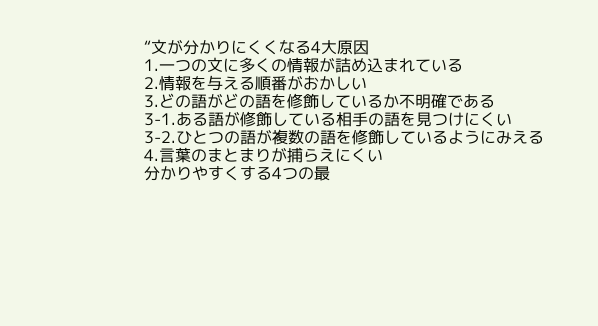“文が分かりにくくなる4大原因
1.一つの文に多くの情報が詰め込まれている
2.情報を与える順番がおかしい
3.どの語がどの語を修飾しているか不明確である
3-1.ある語が修飾している相手の語を見つけにくい
3-2.ひとつの語が複数の語を修飾しているようにみえる
4.言葉のまとまりが捕らえにくい
分かりやすくする4つの最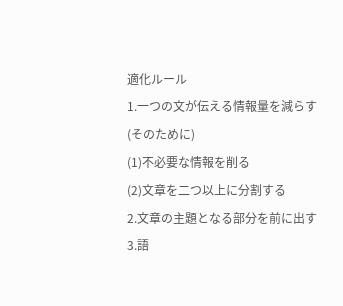適化ルール
1.一つの文が伝える情報量を減らす
(そのために)
(1)不必要な情報を削る
(2)文章を二つ以上に分割する
2.文章の主題となる部分を前に出す
3.語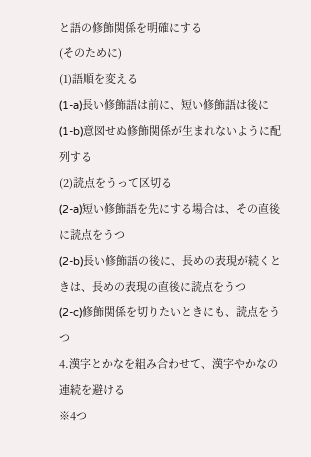と語の修飾関係を明確にする
(そのために)
(1)語順を変える
(1-a)長い修飾語は前に、短い修飾語は後に
(1-b)意図せぬ修飾関係が生まれないように配列する
(2)読点をうって区切る
(2-a)短い修飾語を先にする場合は、その直後に読点をうつ
(2-b)長い修飾語の後に、長めの表現が続くときは、長めの表現の直後に読点をうつ
(2-c)修飾関係を切りたいときにも、読点をうつ
4.漢字とかなを組み合わせて、漢字やかなの連続を避ける
※4つ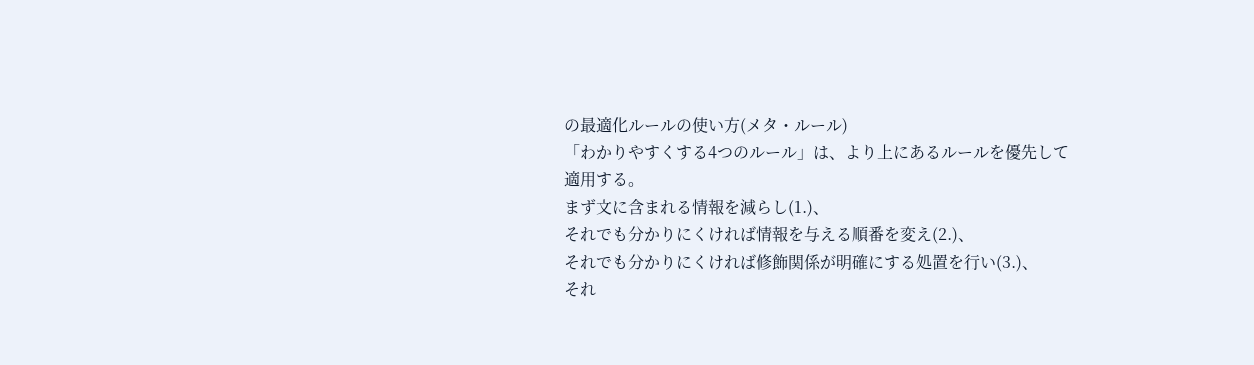の最適化ルールの使い方(メタ・ルール)
「わかりやすくする4つのルール」は、より上にあるルールを優先して適用する。
まず文に含まれる情報を減らし(1.)、
それでも分かりにくければ情報を与える順番を変え(2.)、
それでも分かりにくければ修飾関係が明確にする処置を行い(3.)、
それ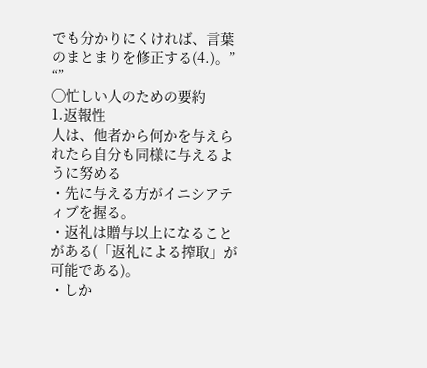でも分かりにくければ、言葉のまとまりを修正する(4.)。”
“”
◯忙しい人のための要約
1.返報性
人は、他者から何かを与えられたら自分も同様に与えるように努める
・先に与える方がイニシアティブを握る。
・返礼は贈与以上になることがある(「返礼による搾取」が可能である)。
・しか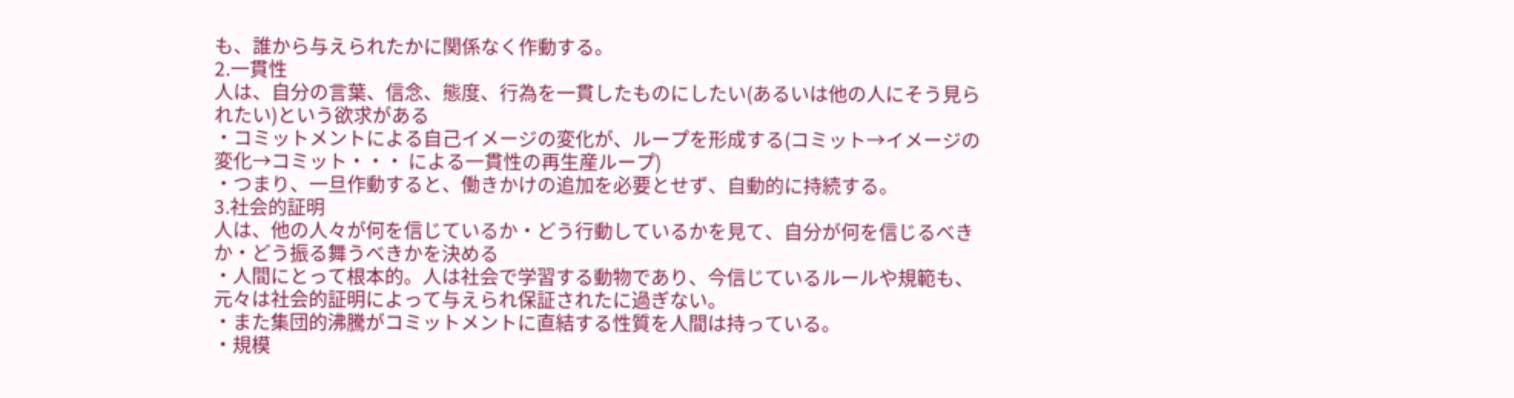も、誰から与えられたかに関係なく作動する。
2.一貫性
人は、自分の言葉、信念、態度、行為を一貫したものにしたい(あるいは他の人にそう見られたい)という欲求がある
・コミットメントによる自己イメージの変化が、ループを形成する(コミット→イメージの変化→コミット・・・ による一貫性の再生産ループ)
・つまり、一旦作動すると、働きかけの追加を必要とせず、自動的に持続する。
3.社会的証明
人は、他の人々が何を信じているか・どう行動しているかを見て、自分が何を信じるべきか・どう振る舞うべきかを決める
・人間にとって根本的。人は社会で学習する動物であり、今信じているルールや規範も、元々は社会的証明によって与えられ保証されたに過ぎない。
・また集団的沸騰がコミットメントに直結する性質を人間は持っている。
・規模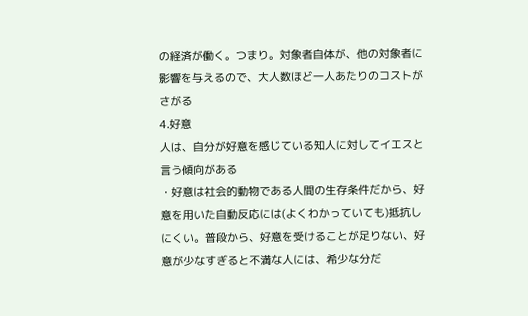の経済が働く。つまり。対象者自体が、他の対象者に影響を与えるので、大人数ほど一人あたりのコストがさがる
4.好意
人は、自分が好意を感じている知人に対してイエスと言う傾向がある
・好意は社会的動物である人間の生存条件だから、好意を用いた自動反応には(よくわかっていても)抵抗しにくい。普段から、好意を受けることが足りない、好意が少なすぎると不満な人には、希少な分だ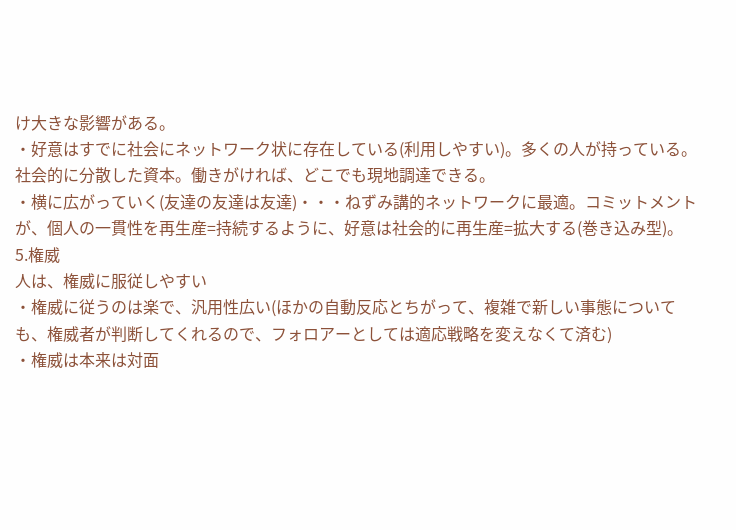け大きな影響がある。
・好意はすでに社会にネットワーク状に存在している(利用しやすい)。多くの人が持っている。社会的に分散した資本。働きがければ、どこでも現地調達できる。
・横に広がっていく(友達の友達は友達)・・・ねずみ講的ネットワークに最適。コミットメントが、個人の一貫性を再生産=持続するように、好意は社会的に再生産=拡大する(巻き込み型)。
5.権威
人は、権威に服従しやすい
・権威に従うのは楽で、汎用性広い(ほかの自動反応とちがって、複雑で新しい事態についても、権威者が判断してくれるので、フォロアーとしては適応戦略を変えなくて済む)
・権威は本来は対面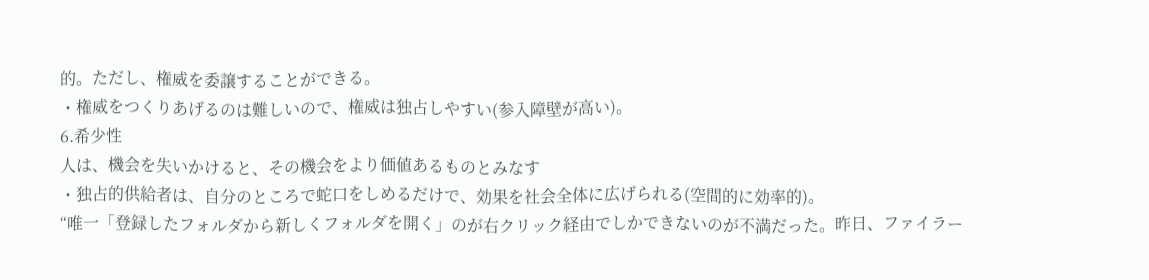的。ただし、権威を委譲することができる。
・権威をつくりあげるのは難しいので、権威は独占しやすい(参入障壁が高い)。
6.希少性
人は、機会を失いかけると、その機会をより価値あるものとみなす
・独占的供給者は、自分のところで蛇口をしめるだけで、効果を社会全体に広げられる(空間的に効率的)。
“唯一「登録したフォルダから新しくフォルダを開く」のが右クリック経由でしかできないのが不満だった。昨日、ファイラー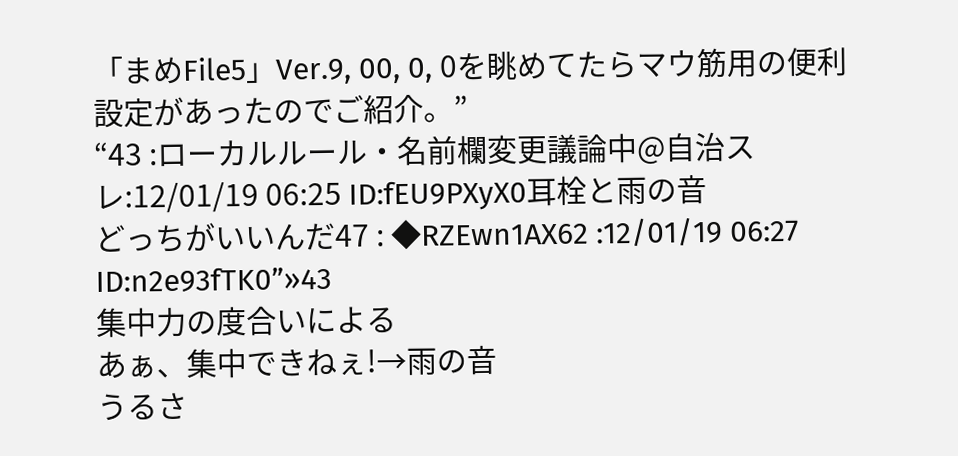「まめFile5」Ver.9, 00, 0, 0を眺めてたらマウ筋用の便利設定があったのでご紹介。”
“43 :ローカルルール・名前欄変更議論中@自治スレ:12/01/19 06:25 ID:fEU9PXyX0耳栓と雨の音
どっちがいいんだ47 : ◆RZEwn1AX62 :12/01/19 06:27 ID:n2e93fTK0”»43
集中力の度合いによる
あぁ、集中できねぇ!→雨の音
うるさ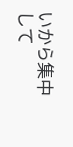いから集中して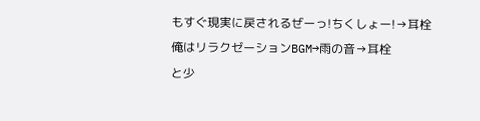もすぐ現実に戻されるぜーっ!ちくしょー!→耳栓
俺はリラクゼーションBGM→雨の音→耳栓
と少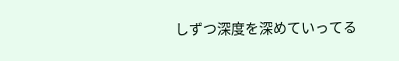しずつ深度を深めていってる